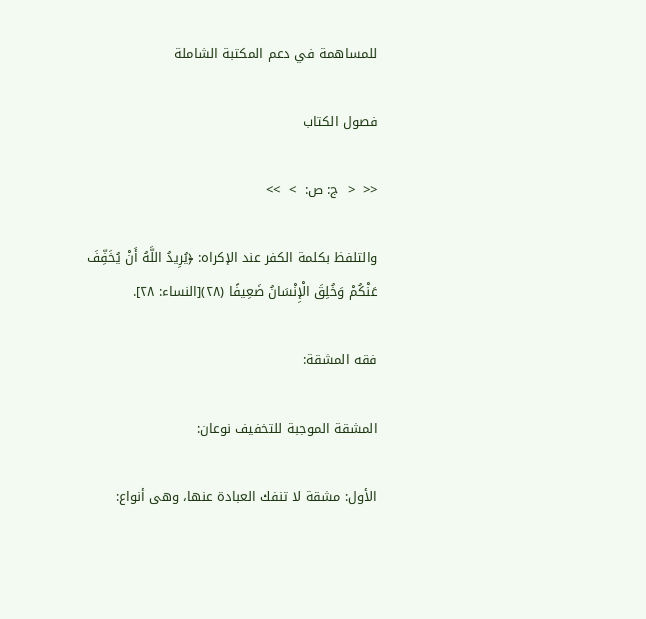للمساهمة في دعم المكتبة الشاملة

فصول الكتاب

<<  <  ج: ص:  >  >>

والتلفظ بكلمة الكفر عند الإكراه: ﴿يُرِيدُ اللَّهُ أَنْ يُخَفِّفَ عَنْكُمْ وَخُلِقَ الْإِنْسَانُ ضَعِيفًا (٢٨)[النساء: ٢٨].

فقه المشقة:

المشقة الموجبة للتخفيف نوعان:

الأول: مشقة لا تنفك العبادة عنها، وهى أنواع: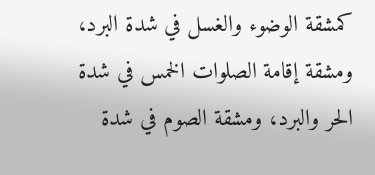كمشقة الوضوء والغسل في شدة البرد، ومشقة إقامة الصلوات الخمس في شدة الحر والبرد، ومشقة الصوم في شدة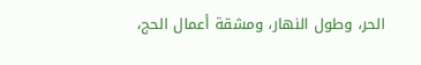الحر، وطول النهار، ومشقة أعمال الحج،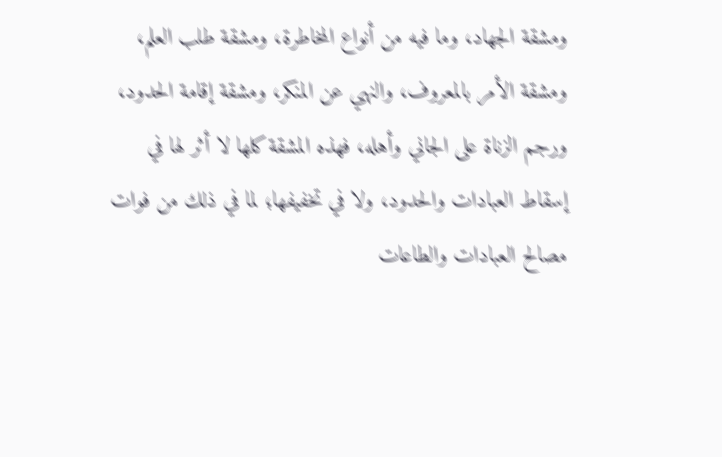ومشقة الجهاد، وما فيه من أنواع المخاطرة، ومشقة طلب العلم، ومشقة الأمر بالمعروف، والنهي عن المنكر، ومشقة إقامة الحدود، ورجم الزناة على الجاني وأهله، فهذه المشقة كلها لا أثر لها في إسقاط العبادات والحدود، ولا في تخفيفها؛ لما في ذلك من فوات مصالح العبادات والطاعات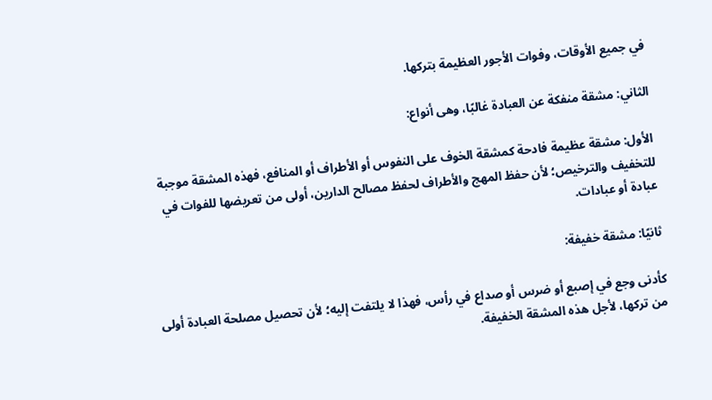في جميع الأوقات، وفوات الأجور العظيمة بتركها.

الثاني: مشقة منفكة عن العبادة غالبًا، وهى أنواع:

الأول: مشقة عظيمة فادحة كمشقة الخوف على النفوس أو الأطراف أو المنافع، فهذه المشقة موجبة للتخفيف والترخيص؛ لأن حفظ المهج والأطراف لحفظ مصالح الدارين، أولى من تعريضها للفوات في عبادة أو عبادات.

ثانيًا: مشقة خفيفة:

كأدنى وجع في إصبع أو ضرس أو صداع في رأس، فهذا لا يلتفت إليه؛ لأن تحصيل مصلحة العبادة أولى من تركها، لأجل هذه المشقة الخفيفة.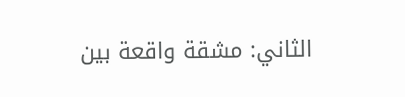الثاني: مشقة واقعة بين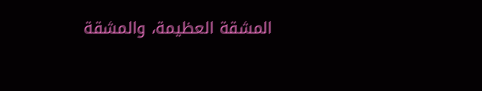المشقة العظيمة، والمشقة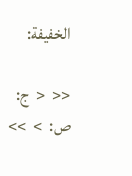الخفيفة:

<<  <  ج: ص:  >  >>